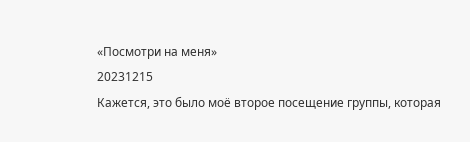«Посмотри на меня»
20231215
Кажется, это было моё второе посещение группы, которая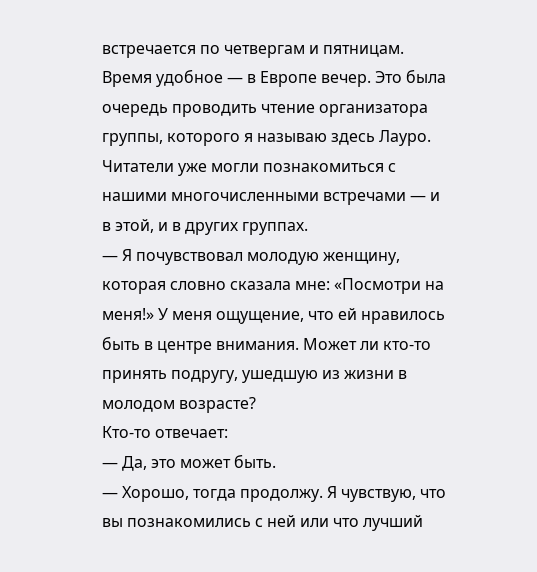встречается по четвергам и пятницам. Время удобное — в Европе вечер. Это была очередь проводить чтение организатора группы, которого я называю здесь Лауро. Читатели уже могли познакомиться с нашими многочисленными встречами — и в этой, и в других группах.
— Я почувствовал молодую женщину, которая словно сказала мне: «Посмотри на меня!» У меня ощущение, что ей нравилось быть в центре внимания. Может ли кто-то принять подругу, ушедшую из жизни в молодом возрасте?
Кто-то отвечает:
— Да, это может быть.
— Хорошо, тогда продолжу. Я чувствую, что вы познакомились с ней или что лучший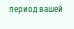период вашей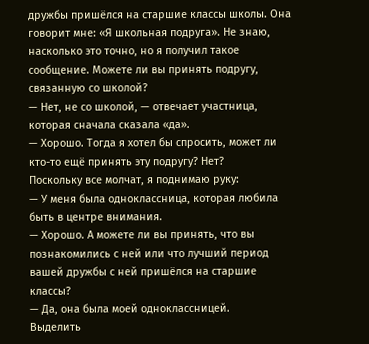дружбы пришёлся на старшие классы школы. Она говорит мне: «Я школьная подруга». Не знаю, насколько это точно, но я получил такое сообщение. Можете ли вы принять подругу, связанную со школой?
— Нет, не со школой, — отвечает участница, которая сначала сказала «да».
— Хорошо. Тогда я хотел бы спросить, может ли кто-то ещё принять эту подругу? Нет?
Поскольку все молчат, я поднимаю руку:
— У меня была одноклассница, которая любила быть в центре внимания.
— Хорошо. А можете ли вы принять, что вы познакомились с ней или что лучший период вашей дружбы с ней пришёлся на старшие классы?
— Да, она была моей одноклассницей.
Выделить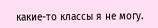какие-то классы я не могу.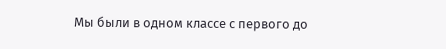Мы были в одном классе с первого до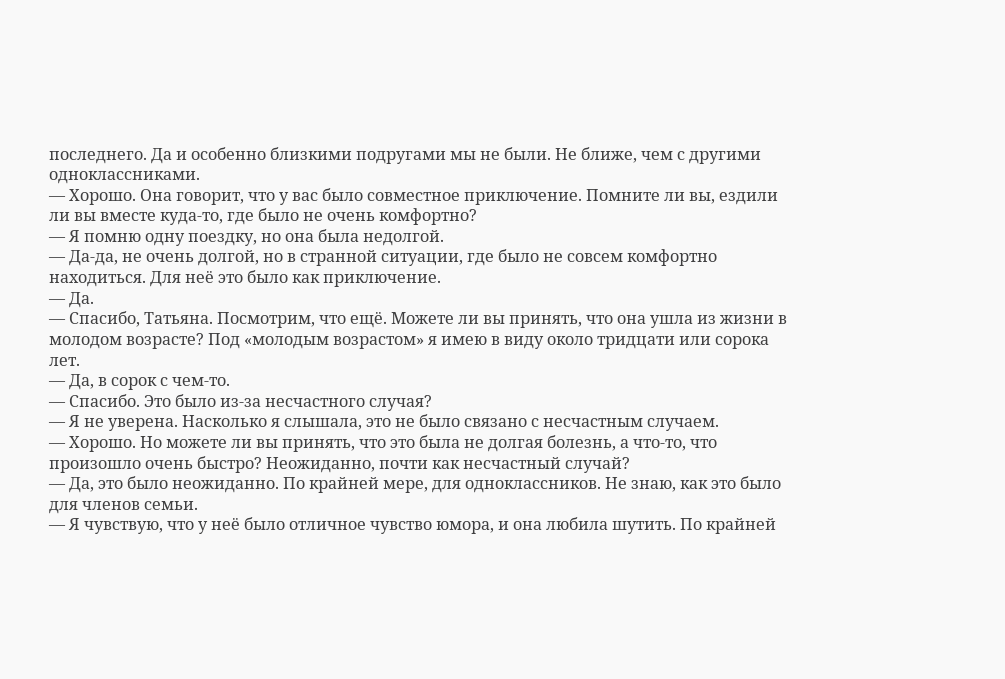последнего. Да и особенно близкими подругами мы не были. Не ближе, чем с другими одноклассниками.
— Хорошо. Она говорит, что у вас было совместное приключение. Помните ли вы, ездили ли вы вместе куда-то, где было не очень комфортно?
— Я помню одну поездку, но она была недолгой.
— Да-да, не очень долгой, но в странной ситуации, где было не совсем комфортно находиться. Для неё это было как приключение.
— Да.
— Спасибо, Татьяна. Посмотрим, что ещё. Можете ли вы принять, что она ушла из жизни в молодом возрасте? Под «молодым возрастом» я имею в виду около тридцати или сорока лет.
— Да, в сорок с чем-то.
— Спасибо. Это было из-за несчастного случая?
— Я не уверена. Насколько я слышала, это не было связано с несчастным случаем.
— Хорошо. Но можете ли вы принять, что это была не долгая болезнь, а что-то, что произошло очень быстро? Неожиданно, почти как несчастный случай?
— Да, это было неожиданно. По крайней мере, для одноклассников. Не знаю, как это было для членов семьи.
— Я чувствую, что у неё было отличное чувство юмора, и она любила шутить. По крайней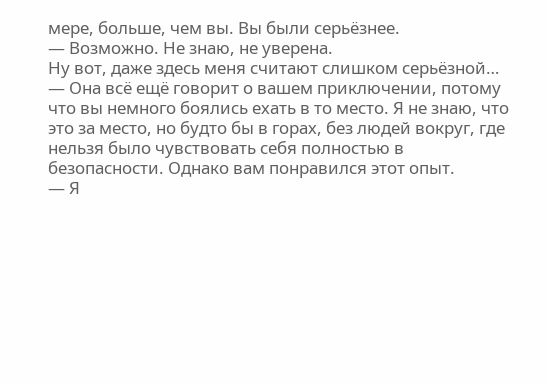мере, больше, чем вы. Вы были серьёзнее.
— Возможно. Не знаю, не уверена.
Ну вот, даже здесь меня считают слишком серьёзной…
— Она всё ещё говорит о вашем приключении, потому что вы немного боялись ехать в то место. Я не знаю, что это за место, но будто бы в горах, без людей вокруг, где нельзя было чувствовать себя полностью в безопасности. Однако вам понравился этот опыт.
— Я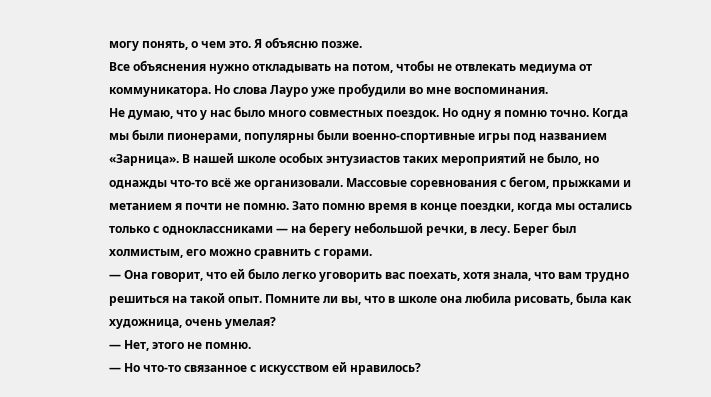могу понять, о чем это. Я объясню позже.
Все объяснения нужно откладывать на потом, чтобы не отвлекать медиума от коммуникатора. Но слова Лауро уже пробудили во мне воспоминания.
Не думаю, что у нас было много совместных поездок. Но одну я помню точно. Когда мы были пионерами, популярны были военно-спортивные игры под названием «Зарница». В нашей школе особых энтузиастов таких мероприятий не было, но однажды что-то всё же организовали. Массовые соревнования с бегом, прыжками и метанием я почти не помню. Зато помню время в конце поездки, когда мы остались только с одноклассниками — на берегу небольшой речки, в лесу. Берег был холмистым, его можно сравнить с горами.
— Она говорит, что ей было легко уговорить вас поехать, хотя знала, что вам трудно решиться на такой опыт. Помните ли вы, что в школе она любила рисовать, была как художница, очень умелая?
— Нет, этого не помню.
— Но что-то связанное с искусством ей нравилось?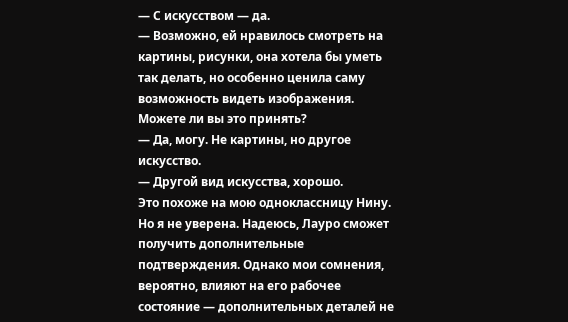— С искусством — да.
— Возможно, ей нравилось смотреть на картины, рисунки, она хотела бы уметь так делать, но особенно ценила саму возможность видеть изображения. Можете ли вы это принять?
— Да, могу. Не картины, но другое искусство.
— Другой вид искусства, хорошо.
Это похоже на мою одноклассницу Нину. Но я не уверена. Надеюсь, Лауро сможет получить дополнительные подтверждения. Однако мои сомнения, вероятно, влияют на его рабочее состояние — дополнительных деталей не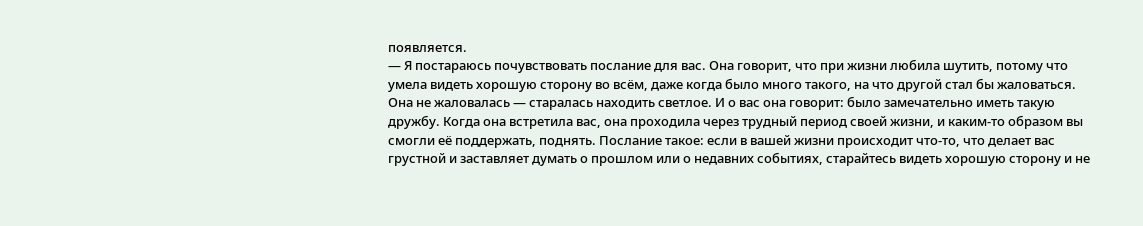появляется.
— Я постараюсь почувствовать послание для вас. Она говорит, что при жизни любила шутить, потому что умела видеть хорошую сторону во всём, даже когда было много такого, на что другой стал бы жаловаться. Она не жаловалась — старалась находить светлое. И о вас она говорит: было замечательно иметь такую дружбу. Когда она встретила вас, она проходила через трудный период своей жизни, и каким-то образом вы смогли её поддержать, поднять. Послание такое: если в вашей жизни происходит что-то, что делает вас грустной и заставляет думать о прошлом или о недавних событиях, старайтесь видеть хорошую сторону и не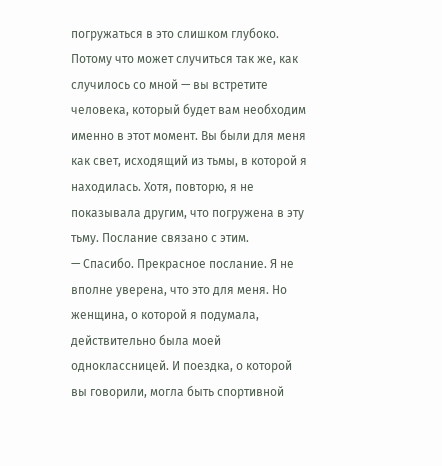погружаться в это слишком глубоко. Потому что может случиться так же, как случилось со мной — вы встретите человека, который будет вам необходим именно в этот момент. Вы были для меня как свет, исходящий из тьмы, в которой я находилась. Хотя, повторю, я не показывала другим, что погружена в эту тьму. Послание связано с этим.
— Спасибо. Прекрасное послание. Я не вполне уверена, что это для меня. Но женщина, о которой я подумала, действительно была моей одноклассницей. И поездка, о которой вы говорили, могла быть спортивной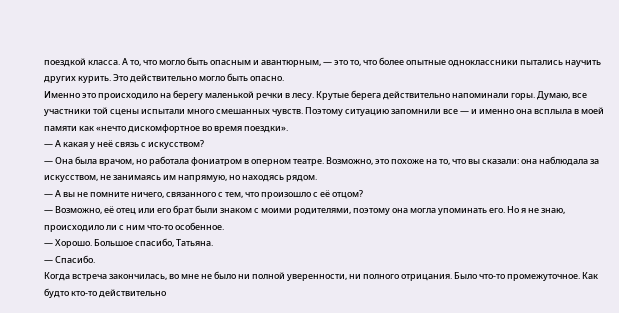поездкой класса. А то, что могло быть опасным и авантюрным, — это то, что более опытные одноклассники пытались научить других курить. Это действительно могло быть опасно.
Именно это происходило на берегу маленькой речки в лесу. Крутые берега действительно напоминали горы. Думаю, все участники той сцены испытали много смешанных чувств. Поэтому ситуацию запомнили все — и именно она всплыла в моей памяти как «нечто дискомфортное во время поездки».
— А какая у неё связь с искусством?
— Она была врачом, но работала фониатром в оперном театре. Возможно, это похоже на то, что вы сказали: она наблюдала за искусством, не занимаясь им напрямую, но находясь рядом.
— А вы не помните ничего, связанного с тем, что произошло с её отцом?
— Возможно, её отец или его брат были знаком с моими родителями, поэтому она могла упоминать его. Но я не знаю, происходило ли с ним что-то особенное.
— Хорошо. Большое спасибо, Татьяна.
— Спасибо.
Когда встреча закончилась, во мне не было ни полной уверенности, ни полного отрицания. Было что-то промежуточное. Как будто кто-то действительно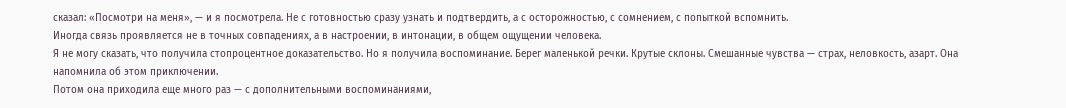сказал: «Посмотри на меня», — и я посмотрела. Не с готовностью сразу узнать и подтвердить, а с осторожностью, с сомнением, с попыткой вспомнить.
Иногда связь проявляется не в точных совпадениях, а в настроении, в интонации, в общем ощущении человека.
Я не могу сказать, что получила стопроцентное доказательство. Но я получила воспоминание. Берег маленькой речки. Крутые склоны. Смешанные чувства — страх, неловкость, азарт. Она напомнила об этом приключении.
Потом она приходила еще много раз — с дополнительными воспоминаниями,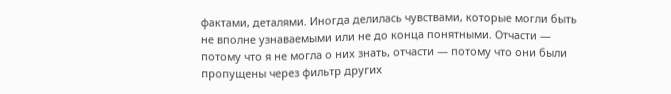фактами, деталями. Иногда делилась чувствами, которые могли быть не вполне узнаваемыми или не до конца понятными. Отчасти — потому что я не могла о них знать, отчасти — потому что они были пропущены через фильтр других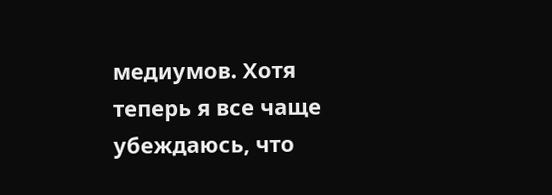медиумов. Хотя теперь я все чаще убеждаюсь, что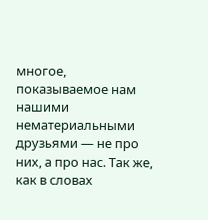многое, показываемое нам нашими нематериальными друзьями — не про них, а про нас. Так же, как в словах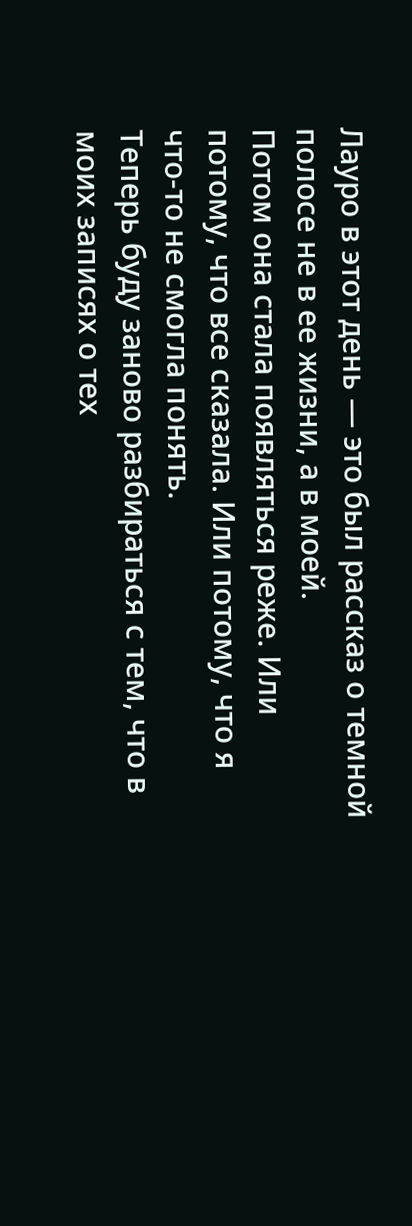Лауро в этот день — это был рассказ о темной полосе не в ее жизни, а в моей.
Потом она стала появляться реже. Или потому, что все сказала. Или потому, что я что-то не смогла понять.
Теперь буду заново разбираться с тем, что в моих записях о тех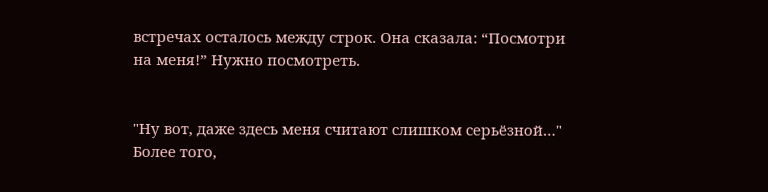встречах осталось между строк. Она сказала: “Посмотри на меня!” Нужно посмотреть.


"Ну вот, даже здесь меня считают слишком серьёзной…"
Более того,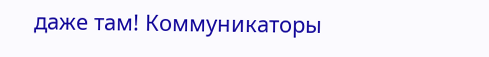даже там! Коммуникаторы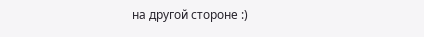на другой стороне :)